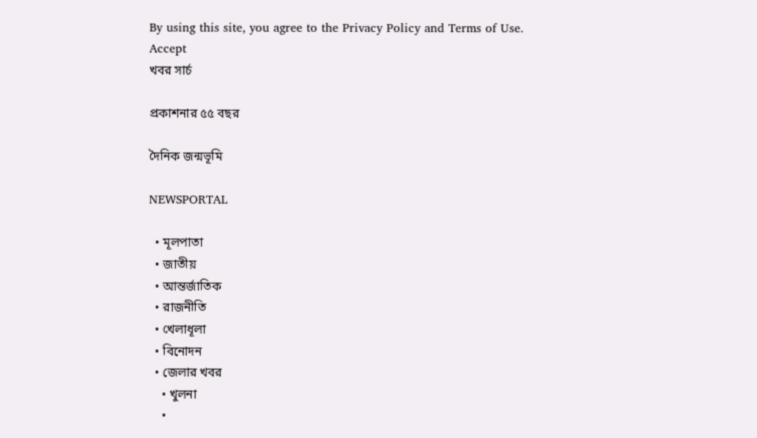By using this site, you agree to the Privacy Policy and Terms of Use.
Accept
খবর সার্চ

প্রকাশনার ৫৫ বছর

দৈনিক জন্মভূমি

NEWSPORTAL

  • মূলপাতা
  • জাতীয়
  • আন্তর্জাতিক
  • রাজনীতি
  • খেলাধূলা
  • বিনোদন
  • জেলার খবর
    • খুলনা
    •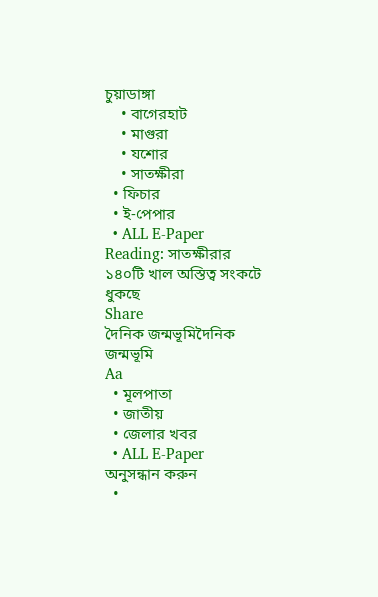চুয়াডাঙ্গা
    • বাগেরহাট
    • মাগুরা
    • যশোর
    • সাতক্ষীরা
  • ফিচার
  • ই-পেপার
  • ALL E-Paper
Reading: সাতক্ষীরার ১৪০টি খাল অস্তিত্ব সংকটে ধুকছে
Share
দৈনিক জন্মভূমিদৈনিক জন্মভূমি
Aa
  • মূলপাতা
  • জাতীয়
  • জেলার খবর
  • ALL E-Paper
অনুসন্ধান করুন
  •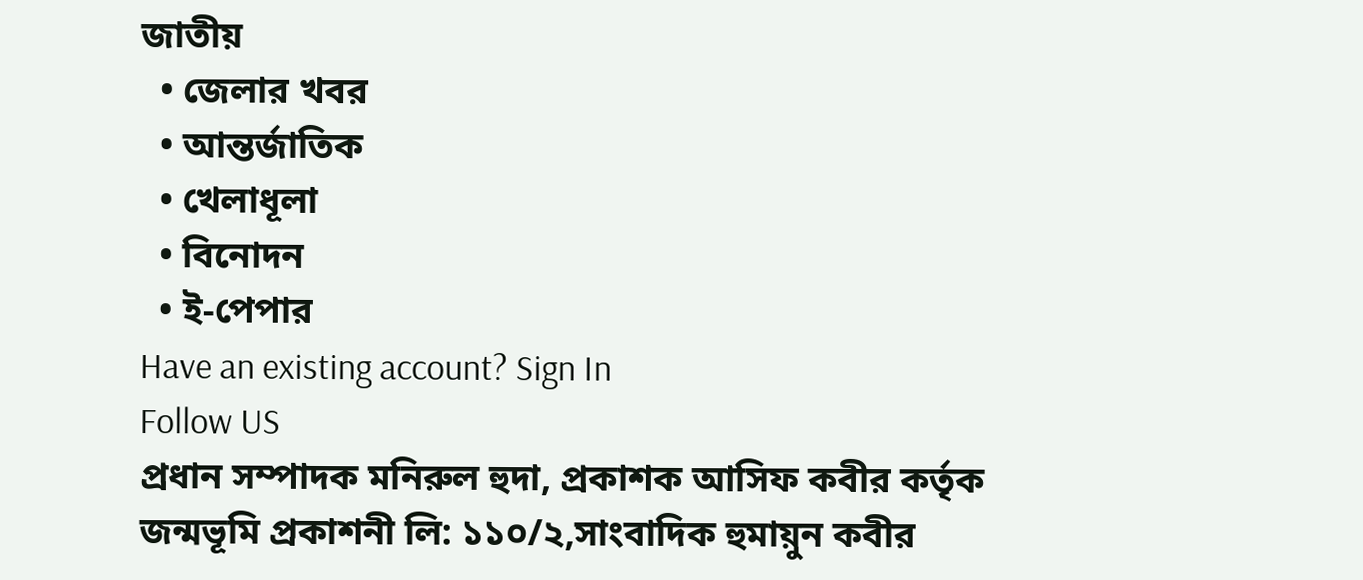জাতীয়
  • জেলার খবর
  • আন্তর্জাতিক
  • খেলাধূলা
  • বিনোদন
  • ই-পেপার
Have an existing account? Sign In
Follow US
প্রধান সম্পাদক মনিরুল হুদা, প্রকাশক আসিফ কবীর কর্তৃক জন্মভূমি প্রকাশনী লি: ১১০/২,সাংবাদিক হুমায়ুন কবীর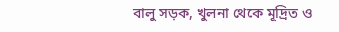বালু সড়ক, খুলনা থেকে মূদ্রিত ও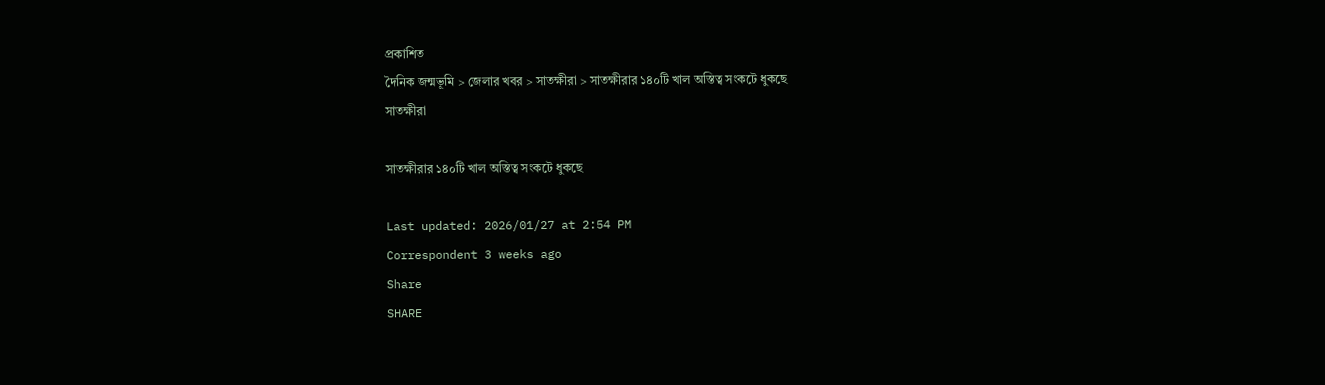প্রকাশিত
দৈনিক জন্মভূমি > জেলার খবর > সাতক্ষীরা > সাতক্ষীরার ১৪০টি খাল অস্তিত্ব সংকটে ধুকছে
সাতক্ষীরা

সাতক্ষীরার ১৪০টি খাল অস্তিত্ব সংকটে ধুকছে

Last updated: 2026/01/27 at 2:54 PM
Correspondent 3 weeks ago
Share
SHARE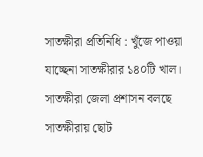সাতক্ষীরা প্রতিনিধি : খুঁজে পাওয়া যাচ্ছেনা সাতক্ষীরার ১৪০টি খাল। সাতক্ষীরা জেলা প্রশাসন বলছে সাতক্ষীরায় ছোট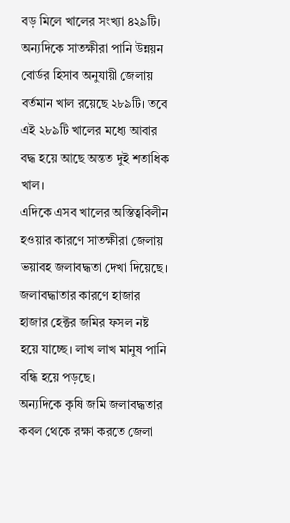বড় মিলে খালের সংখ্যা ৪২৯টি। অন্যদিকে সাতক্ষীরা পানি উন্নয়ন বোর্ডর হিসাব অনুযায়ী জেলায় বর্তমান খাল রয়েছে ২৮৯টি। তবে এই ২৮৯টি খালের মধ্যে আবার বদ্ধ হয়ে আছে অন্তত দুই শতাধিক খাল।
এদিকে এসব খালের অস্তিত্ববিলীন হওয়ার কারণে সাতক্ষীরা জেলায় ভয়াবহ জলাবদ্ধতা দেখা দিয়েছে। জলাবদ্ধাতার কারণে হাজার হাজার হেক্টর জমির ফসল নষ্ট হয়ে যাচ্ছে। লাখ লাখ মানুষ পানি বন্ধি হয়ে পড়ছে।
অন্যদিকে কৃষি জমি জলাবদ্ধতার কবল থেকে রক্ষা করতে জেলা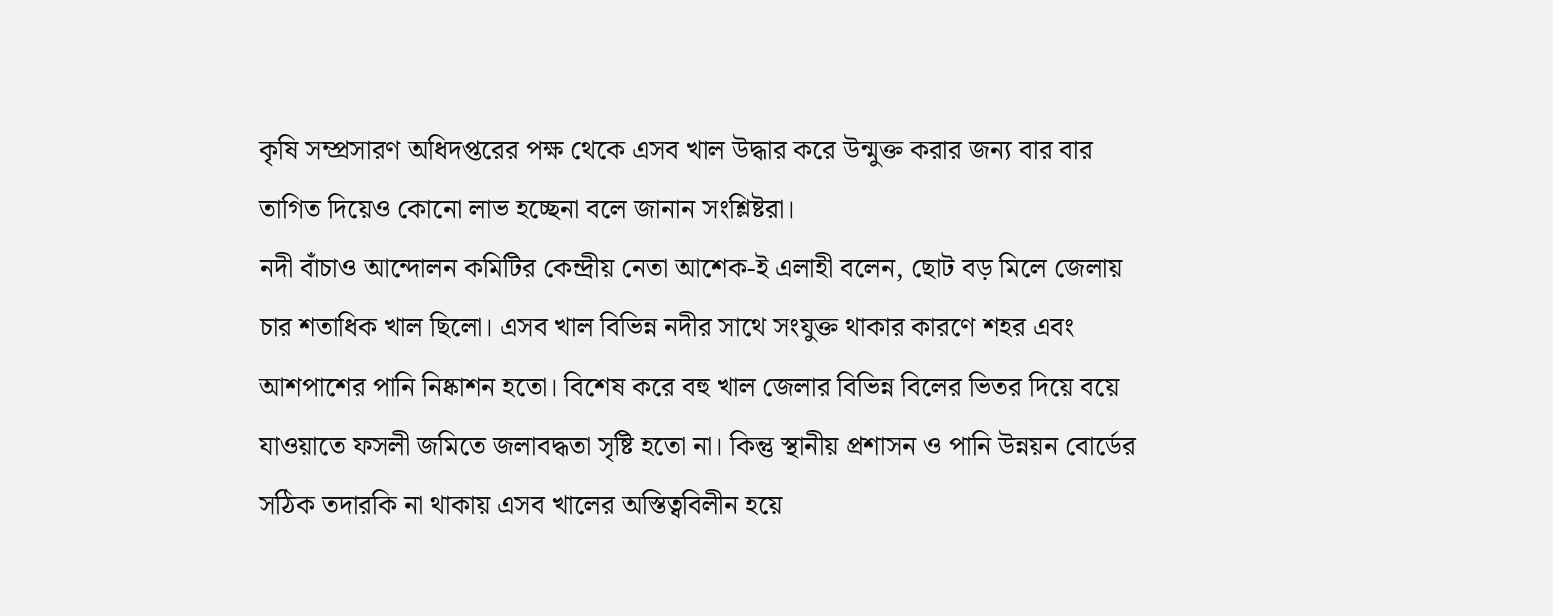কৃষি সম্প্রসারণ অধিদপ্তরের পক্ষ থেকে এসব খাল উদ্ধার করে উন্মুক্ত করার জন্য বার বার তাগিত দিয়েও কোনো লাভ হচ্ছেনা বলে জানান সংশ্লিষ্টরা।
নদী বাঁচাও আন্দোলন কমিটির কেন্দ্রীয় নেতা আশেক-ই এলাহী বলেন, ছোট বড় মিলে জেলায় চার শতাধিক খাল ছিলো। এসব খাল বিভিন্ন নদীর সাথে সংযুক্ত থাকার কারণে শহর এবং আশপাশের পানি নিষ্কাশন হতো। বিশেষ করে বহু খাল জেলার বিভিন্ন বিলের ভিতর দিয়ে বয়ে যাওয়াতে ফসলী জমিতে জলাবদ্ধতা সৃষ্টি হতো না। কিন্তু স্থানীয় প্রশাসন ও পানি উন্নয়ন বোর্ডের সঠিক তদারকি না থাকায় এসব খালের অস্তিত্ববিলীন হয়ে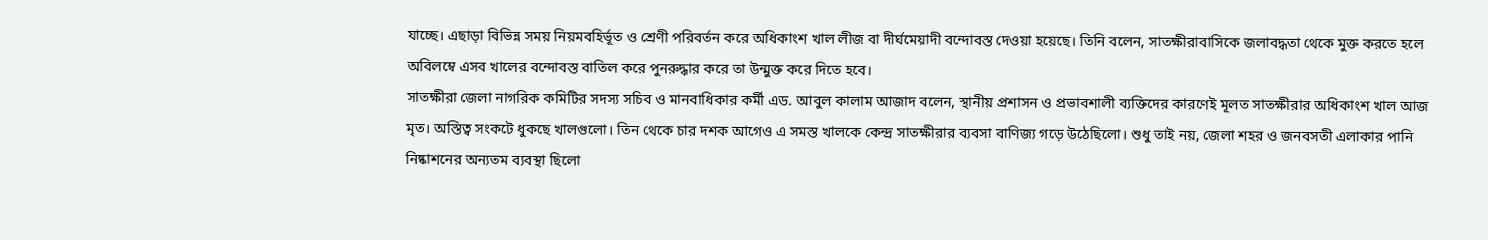যাচ্ছে। এছাড়া বিভিন্ন সময় নিয়মবহির্ভূত ও শ্রেণী পরিবর্তন করে অধিকাংশ খাল লীজ বা দীর্ঘমেয়াদী বন্দোবস্ত দেওয়া হয়েছে। তিনি বলেন, সাতক্ষীরাবাসিকে জলাবদ্ধতা থেকে মুক্ত করতে হলে অবিলম্বে এসব খালের বন্দোবস্ত বাতিল করে পুনরুদ্ধার করে তা উন্মুক্ত করে দিতে হবে।
সাতক্ষীরা জেলা নাগরিক কমিটির সদস্য সচিব ও মানবাধিকার কর্মী এড. আবুল কালাম আজাদ বলেন, স্থানীয় প্রশাসন ও প্রভাবশালী ব্যক্তিদের কারণেই মূলত সাতক্ষীরার অধিকাংশ খাল আজ মৃত। অস্তিত্ব সংকটে ধুকছে খালগুলো। তিন থেকে চার দশক আগেও এ সমস্ত খালকে কেন্দ্র সাতক্ষীরার ব্যবসা বাণিজ্য গড়ে উঠেছিলো। শুধু তাই নয়, জেলা শহর ও জনবসতী এলাকার পানি নিষ্কাশনের অন্যতম ব্যবস্থা ছিলো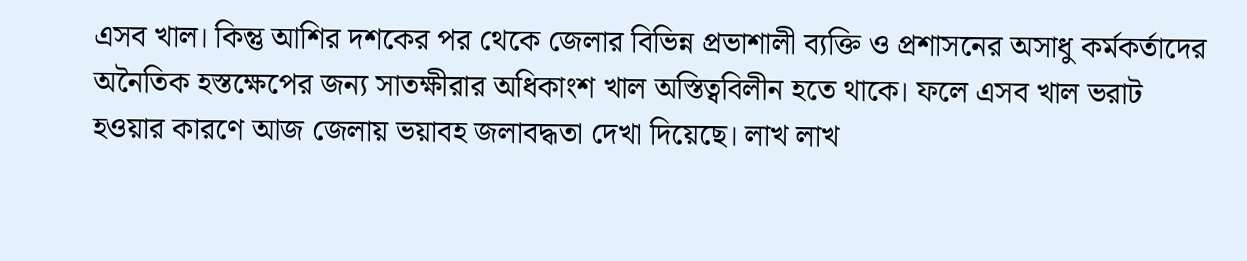এসব খাল। কিন্তু আশির দশকের পর থেকে জেলার বিভিন্ন প্রভাশালী ব্যক্তি ও প্রশাসনের অসাধু কর্মকর্তাদের অনৈতিক হস্তক্ষেপের জন্য সাতক্ষীরার অধিকাংশ খাল অস্তিত্ববিলীন হতে থাকে। ফলে এসব খাল ভরাট হওয়ার কারণে আজ জেলায় ভয়াবহ জলাবদ্ধতা দেখা দিয়েছে। লাখ লাখ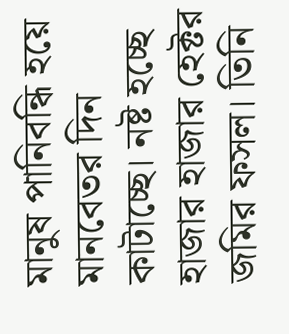মানুষ পানিবন্ধি হয়ে মানবেতর দিন কাটাচ্ছে। নষ্ট হচ্ছে হাজার হাজার হেক্টর জমির ফসল। তিনি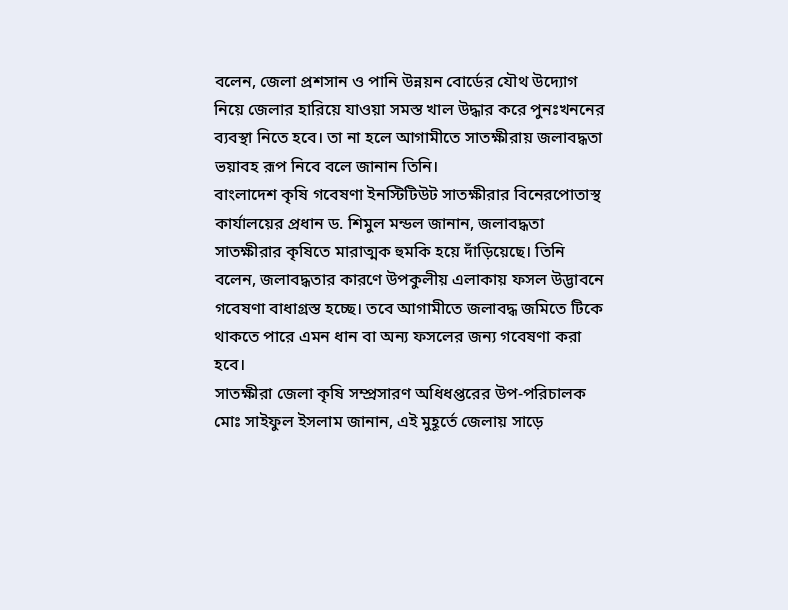বলেন, জেলা প্রশসান ও পানি উন্নয়ন বোর্ডের যৌথ উদ্যোগ নিয়ে জেলার হারিয়ে যাওয়া সমস্ত খাল উদ্ধার করে পুনঃখননের ব্যবস্থা নিতে হবে। তা না হলে আগামীতে সাতক্ষীরায় জলাবদ্ধতা ভয়াবহ রূপ নিবে বলে জানান তিনি।
বাংলাদেশ কৃষি গবেষণা ইনস্টিটিউট সাতক্ষীরার বিনেরপোতাস্থ কার্যালয়ের প্রধান ড. শিমুল মন্ডল জানান, জলাবদ্ধতা সাতক্ষীরার কৃষিতে মারাত্মক হুমকি হয়ে দাঁড়িয়েছে। তিনি বলেন, জলাবদ্ধতার কারণে উপকুলীয় এলাকায় ফসল উদ্ভাবনে গবেষণা বাধাগ্রস্ত হচ্ছে। তবে আগামীতে জলাবদ্ধ জমিতে টিকে থাকতে পারে এমন ধান বা অন্য ফসলের জন্য গবেষণা করা হবে।
সাতক্ষীরা জেলা কৃষি সম্প্রসারণ অধিধপ্তরের উপ-পরিচালক মোঃ সাইফুল ইসলাম জানান, এই মুহূর্তে জেলায় সাড়ে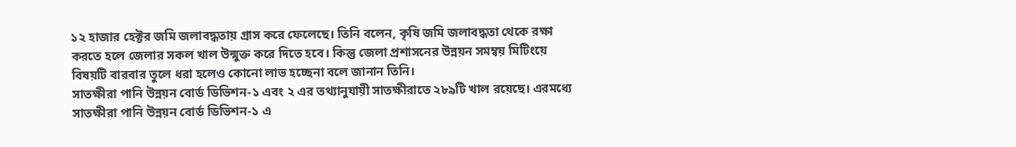১২ হাজার হেক্টর জমি জলাবদ্ধতায় গ্রাস করে ফেলেছে। তিনি বলেন, কৃষি জমি জলাবদ্ধতা থেকে রক্ষা করতে হলে জেলার সকল খাল উন্মুক্ত করে দিতে হবে। কিন্তু জেলা প্রশাসনের উন্নয়ন সমম্বয় মিটিংয়ে বিষয়টি বারবার তুলে ধরা হলেও কোনো লাভ হচ্ছেনা বলে জানান তিনি।
সাতক্ষীরা পানি উন্নয়ন বোর্ড ডিভিশন-১ এবং ২ এর তথ্যানুযায়ী সাতক্ষীরাতে ২৮৯টি খাল রয়েছে। এরমধ্যে সাতক্ষীরা পানি উন্নয়ন বোর্ড ডিভিশন-১ এ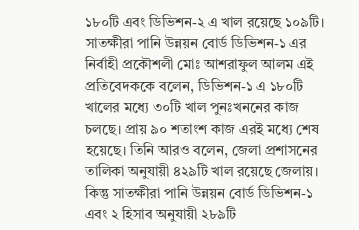১৮০টি এবং ডিভিশন-২ এ খাল রয়েছে ১০৯টি।
সাতক্ষীরা পানি উন্নয়ন বোর্ড ডিভিশন-১ এর নির্বাহী প্রকৌশলী মোঃ আশরাফুল আলম এই প্রতিবেদককে বলেন, ডিভিশন-১ এ ১৮০টি খালের মধ্যে ৩০টি খাল পুনঃখননের কাজ চলছে। প্রায় ৯০ শতাংশ কাজ এরই মধ্যে শেষ হয়েছে। তিনি আরও বলেন, জেলা প্রশাসনের তালিকা অনুযায়ী ৪২৯টি খাল রয়েছে জেলায়। কিন্তু সাতক্ষীরা পানি উন্নয়ন বোর্ড ডিভিশন-১ এবং ২ হিসাব অনুযায়ী ২৮৯টি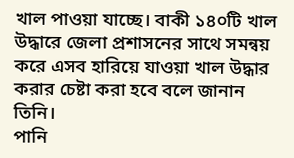খাল পাওয়া যাচ্ছে। বাকী ১৪০টি খাল উদ্ধারে জেলা প্রশাসনের সাথে সমন্বয় করে এসব হারিয়ে যাওয়া খাল উদ্ধার করার চেষ্টা করা হবে বলে জানান তিনি।
পানি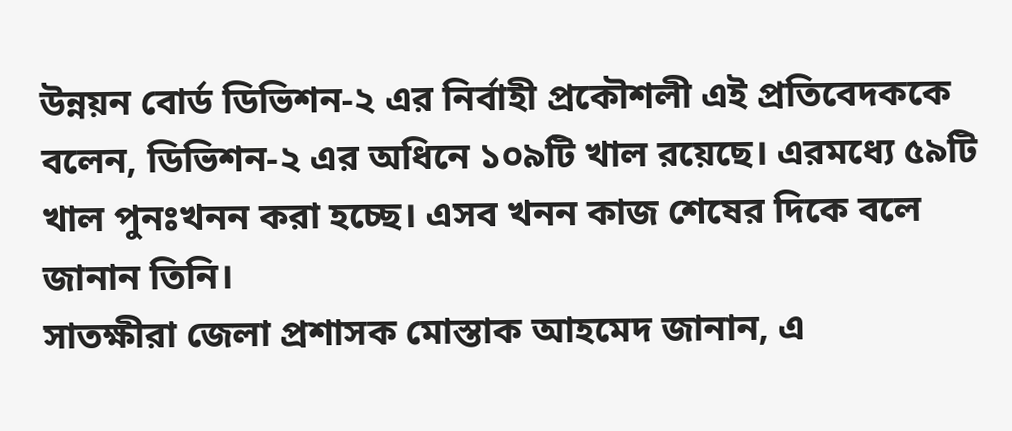উন্নয়ন বোর্ড ডিভিশন-২ এর নির্বাহী প্রকৌশলী এই প্রতিবেদককে বলেন, ডিভিশন-২ এর অধিনে ১০৯টি খাল রয়েছে। এরমধ্যে ৫৯টি খাল পুনঃখনন করা হচ্ছে। এসব খনন কাজ শেষের দিকে বলে জানান তিনি।
সাতক্ষীরা জেলা প্রশাসক মোস্তাক আহমেদ জানান, এ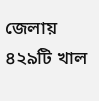জেলায় ৪২৯টি খাল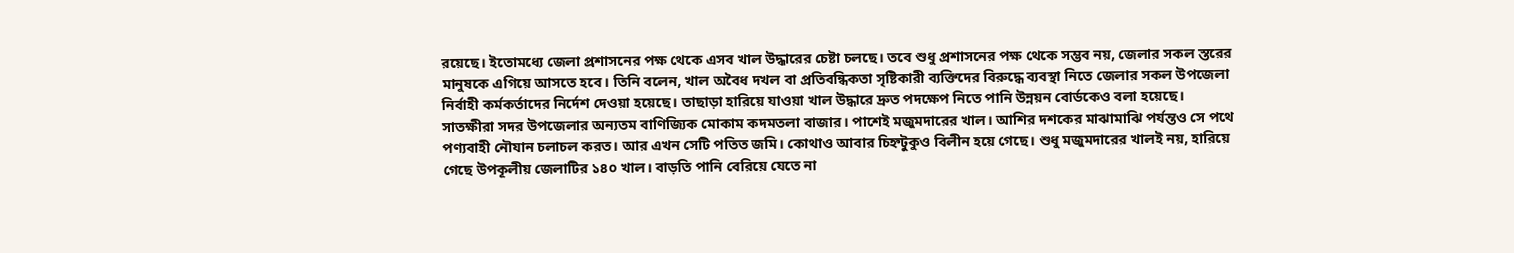রয়েছে। ইতোমধ্যে জেলা প্রশাসনের পক্ষ থেকে এসব খাল উদ্ধারের চেষ্টা চলছে। তবে শুধু প্রশাসনের পক্ষ থেকে সম্ভব নয়, জেলার সকল স্তরের মানুষকে এগিয়ে আসতে হবে। তিনি বলেন, খাল অবৈধ দখল বা প্রতিবন্ধিকতা সৃষ্টিকারী ব্যক্তিদের বিরুদ্ধে ব্যবস্থা নিতে জেলার সকল উপজেলা নির্বাহী কর্মকর্তাদের নির্দেশ দেওয়া হয়েছে। তাছাড়া হারিয়ে যাওয়া খাল উদ্ধারে দ্রুত পদক্ষেপ নিতে পানি উন্নয়ন বোর্ডকেও বলা হয়েছে।
সাতক্ষীরা সদর উপ‌জেলার অন‌্যতম বাণি‌জ্যিক মোকাম কদমতলা বাজা‌র। পাশেই মজুমদা‌রের খাল। আশির দশকের মাঝামা‌ঝি পর্যন্তও সে পথে পণ্যবাহী নৌযান চলাচল করত। আর এখন সেটি পতিত জমি। কোথাও আবার চিহ্নটুকুও বিলীন হয়ে গেছে। শুধু মজুমদা‌রের খালই নয়, হারিয়ে গেছে উপকূলীয় জেলাটির ১৪০ খাল। বাড়তি পানি বেরিয়ে যেতে না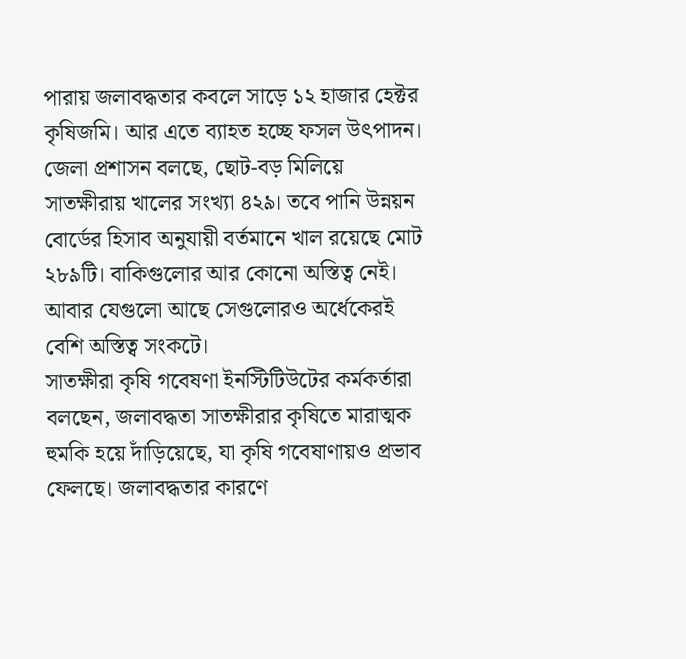পারায় জলাবদ্ধতার কবলে সাড়ে ১২ হাজার হেক্টর কৃষিজমি। আর এতে ব্যাহত হচ্ছে ফসল উৎপাদন।
জেলা প্রশাসন বলছে, ছোট-বড় মিলিয়ে সাতক্ষীরায় খালের সংখ্যা ৪২৯। তবে পানি উন্নয়ন বোর্ডের হিসাব অনুযায়ী বর্তমানে খাল রয়েছে মোট ২৮৯টি। বাকিগুলোর আর কোনো অস্তিত্ব নেই। আবার যেগুলো আছে সেগুলোরও অর্ধেকেরই বেশি অস্তিত্ব সংকটে।
সাতক্ষীরা কৃষি গবেষণা ইনস্টিটিউটের কর্মকর্তারা বলছেন, জলাবদ্ধতা সাতক্ষীরার কৃষিতে মারাত্মক হুমকি হয়ে দাঁড়িয়েছে, যা কৃষি গবেষাণায়ও প্রভাব ফেলছে। জলাবদ্ধতার কারণে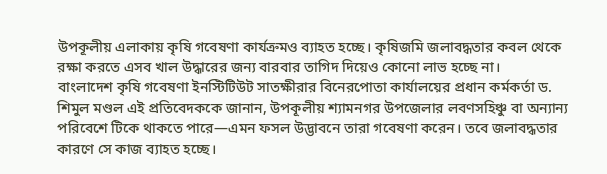উপকূলীয় এলাকায় কৃষি গবেষণা কার্যক্রমও ব্যাহত হচ্ছে। কৃষিজমি জলাবদ্ধতার কবল থেকে রক্ষা করতে এসব খাল উদ্ধারের জন্য বারবার তাগিদ দিয়েও কোনো লাভ হচ্ছে না।
বাংলাদেশ কৃষি গবেষণা ইনস্টিটিউট সাতক্ষীরার বিনেরপোতা কার্যালয়ের প্রধান কর্মকর্তা ড. শিমুল মণ্ডল এই প্রতিবেদককে ‌জানান, উপকূলীয় শ্যামনগর উপজেলার লবণসহিঞ্চু বা অন্যান্য পরিবেশে টিকে থাকতে পারে—এমন ফসল উদ্ভাবনে তারা গবেষণা করেন। তবে জলাবদ্ধতার কারণে সে কাজ ব্যাহত হচ্ছে।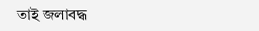তাই জলাবদ্ধ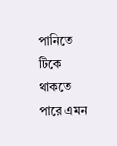পানিতে টিকে থাকতে পারে এমন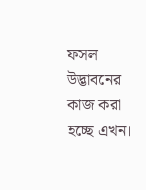ফসল উদ্ভাবনের কাজ করা হচ্ছে এখন।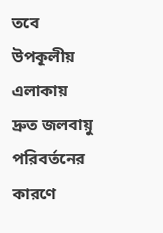তবে উপকূলীয় এলাকায় দ্রুত জলবায়ু পরিবর্তনের কারণে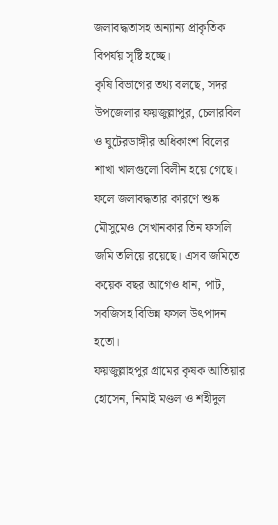জলাবদ্ধতাসহ অন্যান্য প্রাকৃতিক বিপর্যয় সৃষ্টি হচ্ছে।
কৃষি বিভাগের তথ্য বলছে, সদর উপজেলার ফয়জুল্লাপুর, চেলারবিল ও ঘুটেরডাঙ্গীর অধিকাংশ বিলের শাখা খালগুলো বিলীন হয়ে গেছে। ফলে জলাবদ্ধতার কারণে শুষ্ক মৌসুমেও সেখানকার তিন ফসলি জমি তলিয়ে রয়েছে। এসব জমিতে কয়েক বছর আগেও ধান, পাট, সবজিসহ বিভিন্ন ফসল উৎপাদন হতো।
ফয়জুল্লাহপুর গ্রামের কৃষক আতিয়ার হোসেন, নিমাই মণ্ডল ও শহীদুল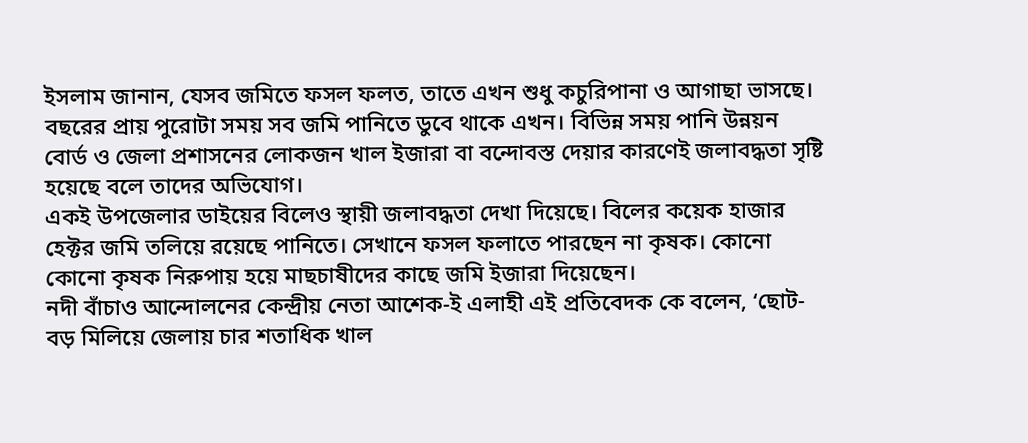ইসলাম জানান, যেসব জমিতে ফসল ফলত, তাতে এখন শুধু কচুরিপানা ও আগাছা ভাসছে। বছরের প্রায় পুরোটা সময় সব জমি পানিতে ডুবে থাকে এখন। বিভিন্ন সময় পানি উন্নয়ন বোর্ড ও জেলা প্রশাসনের লোকজন খাল ইজারা বা বন্দোবস্ত দেয়ার কারণেই জলাবদ্ধতা সৃষ্টি হয়েছে বলে তাদের অভিযোগ।
একই উপজেলার ডাইয়ের বিলেও স্থায়ী জলাবদ্ধতা দেখা দিয়েছে। বিলের কয়েক হাজার হেক্টর জমি তলিয়ে রয়েছে পানিতে। সেখানে ফসল ফলাতে পারছেন না কৃষক। কোনো কোনো কৃষক নিরুপায় হয়ে মাছচাষীদের কাছে জমি ইজারা দিয়েছেন।
নদী বাঁচাও আন্দোলনের কেন্দ্রীয় নেতা আশেক-ই এলাহী এই প্রতিবেদক কে ‌বলেন, ‘ছোট-বড় মিলিয়ে জেলায় চার শতাধিক খাল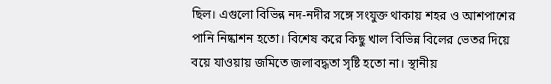ছিল। এগুলো বিভিন্ন নদ-নদীর সঙ্গে সংযুক্ত থাকায় শহর ও আশপাশের পানি নিষ্কাশন হতো। বিশেষ করে কিছু খাল বিভিন্ন বিলের ভেতর দিয়ে বয়ে যাওয়ায় জমিতে জলাবদ্ধতা সৃষ্টি হতো না। স্থানীয়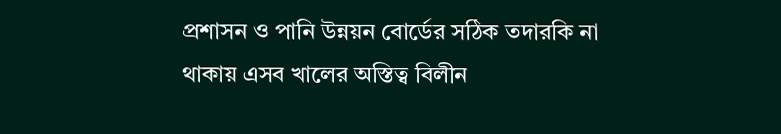প্রশাসন ও পানি উন্নয়ন বোর্ডের সঠিক তদারকি না থাকায় এসব খালের অস্তিত্ব বিলীন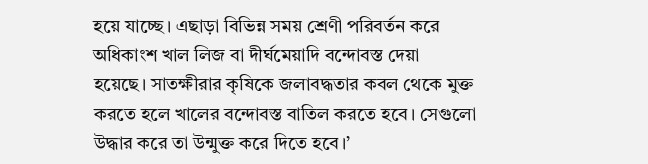হয়ে যাচ্ছে। এছাড়া বিভিন্ন সময় শ্রেণী পরিবর্তন করে অধিকাংশ খাল লিজ বা দীর্ঘমেয়াদি বন্দোবস্ত দেয়া হয়েছে। সাতক্ষীরার কৃষিকে জলাবদ্ধতার কবল থেকে মুক্ত করতে হলে খালের বন্দোবস্ত বাতিল করতে হবে। সেগুলো উদ্ধার করে তা উন্মুক্ত করে দিতে হবে।’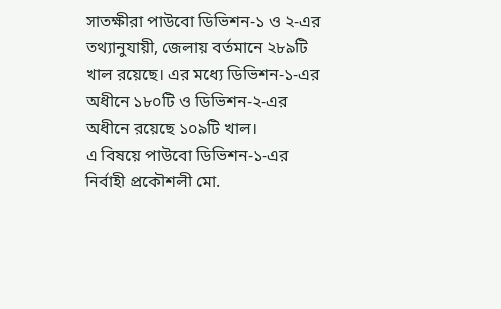সাতক্ষীরা পাউবো ডিভিশন-১ ও ২-এর তথ্যানুযায়ী, জেলায় বর্তমানে ২৮৯টি খাল রয়েছে। এর মধ্যে ডিভিশন-১-এর অধীনে ১৮০টি ও ডিভিশন-২-এর অধীনে রয়েছে ১০৯টি খাল।
এ বিষয়ে পাউবো ডিভিশন-১-এর নির্বাহী প্রকৌশলী মো.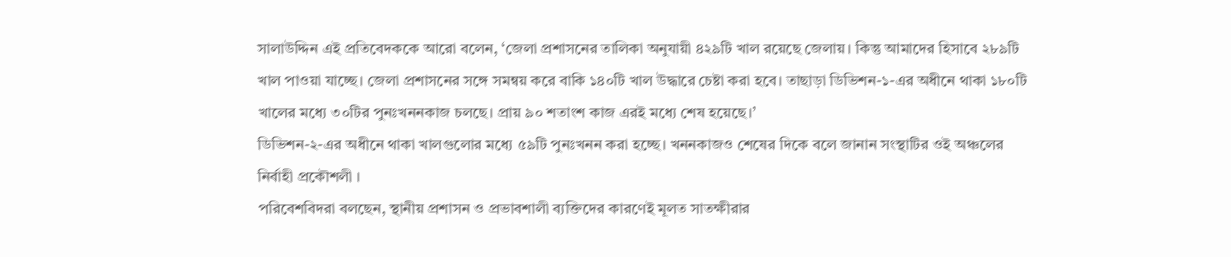সালাউদ্দিন এই প্রতিবেদককে আরো ‌বলেন, ‘জেলা প্রশাসনের তালিকা অনুযায়ী ৪২৯টি খাল রয়েছে জেলায়। কিন্তু আমাদের হিসাবে ২৮৯টি খাল পাওয়া যাচ্ছে। জেলা প্রশাসনের সঙ্গে সমন্বয় করে বাকি ১৪০টি খাল উদ্ধারে চেষ্টা করা হবে। তাছাড়া ডিভিশন-১-এর অধীনে থাকা ১৮০টি খালের মধ্যে ৩০টির পুনঃখননকাজ চলছে। প্রায় ৯০ শতাংশ কাজ এরই মধ্যে শেষ হয়েছে।’
ডিভিশন-২-এর অধীনে থাকা খালগুলোর মধ্যে ৫৯টি পুনঃখনন করা হচ্ছে। খননকাজও শেষের দিকে বলে জানান সংস্থাটির ওই অঞ্চলের নির্বাহী প্রকৌশলী ।
পরিবেশবিদরা বলছেন, স্থানীয় প্রশাসন ও প্রভাবশালী ব্যক্তিদের কারণেই মূলত সাতক্ষীরার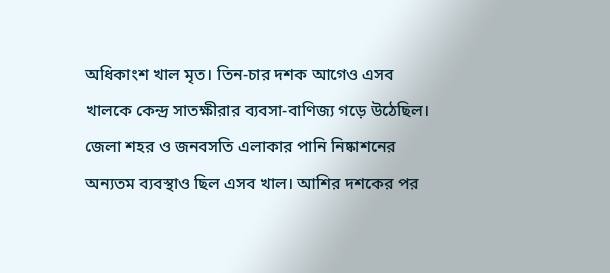অধিকাংশ খাল মৃত। তিন-চার দশক আগেও এসব খালকে কেন্দ্র সাতক্ষীরার ব্যবসা-বাণিজ্য গড়ে উঠেছিল। জেলা শহর ও জনবসতি এলাকার পানি নিষ্কাশনের অন্যতম ব্যবস্থাও ছিল এসব খাল। আশির দশকের পর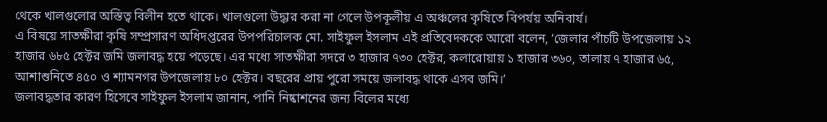থেকে খালগুলোর অস্তিত্ব বিলীন হতে থাকে। খালগুলো উদ্ধার করা না গেলে উপকূলীয় এ অঞ্চলের কৃষিতে বিপর্যয় অনিবার্য।
এ বিষয়ে সাতক্ষীরা কৃষি সম্প্রসারণ অধিদপ্তরের উপপরিচালক মো. সাইফুল ইসলাম এই প্রতিবেদককে আরো ‌বলেন, ‘জেলার পাঁচটি উপজেলায় ১২ হাজার ৬৮৫ হেক্টর জমি জলাবদ্ধ হয়ে পড়েছে। এর মধ্যে সাতক্ষীরা সদরে ৩ হাজার ৭৩০ হেক্টর, কলারোয়ায় ১ হাজার ৩৬০, তালায় ৭ হাজার ৬৫, আশাশুনিতে ৪৫০ ও শ্যামনগর উপজেলায় ৮০ হেক্টর। বছরের প্রায় পুরো সময়ে জলাবদ্ধ থাকে এসব জমি।’
জলাবদ্ধতার কারণ হিসেবে সাইফুল ইসলাম জানান, পানি নিষ্কাশনের জন্য বিলের মধ্যে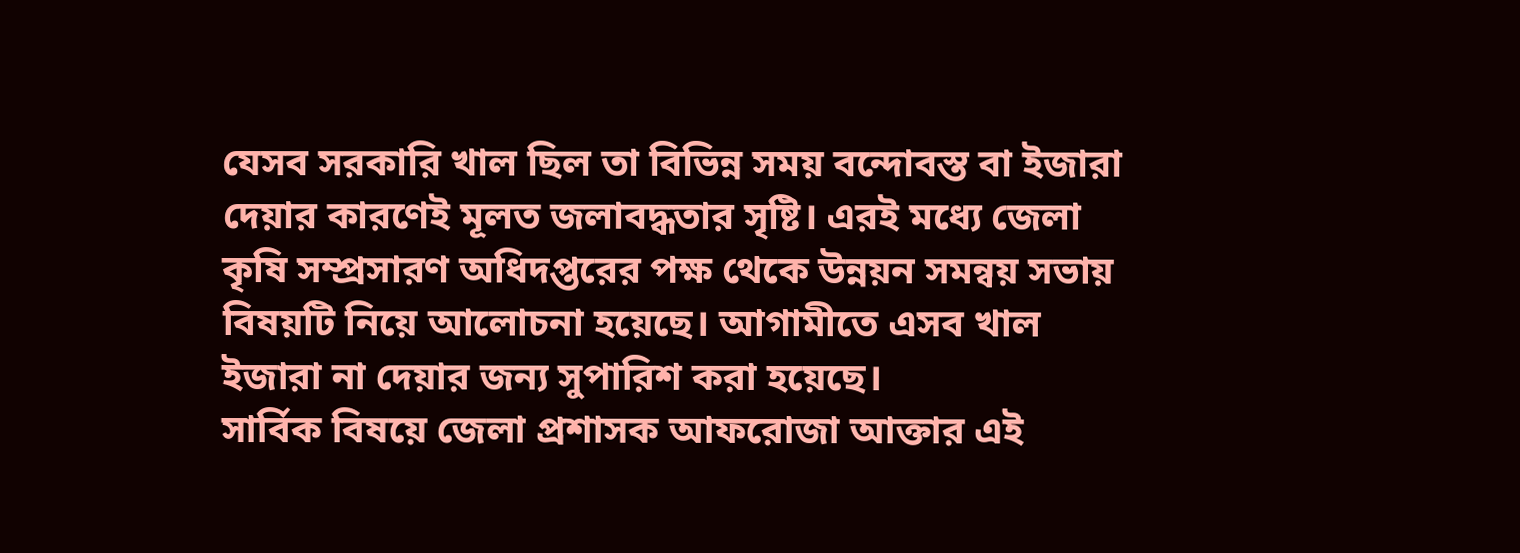যেসব সরকারি খাল ছিল তা বিভিন্ন সময় বন্দোবস্ত বা ইজারা দেয়ার কারণেই মূলত জলাবদ্ধতার সৃষ্টি। এরই মধ্যে জেলা কৃষি সম্প্রসারণ অধিদপ্তরের পক্ষ থেকে উন্নয়ন সমন্বয় সভায় বিষয়টি নিয়ে আলোচনা হয়েছে। আগামীতে এসব খাল ইজারা না দেয়ার জন্য সুপারিশ করা হয়েছে।
সার্বিক বিষয়ে জেলা প্রশাসক আফরোজা আক্তার এই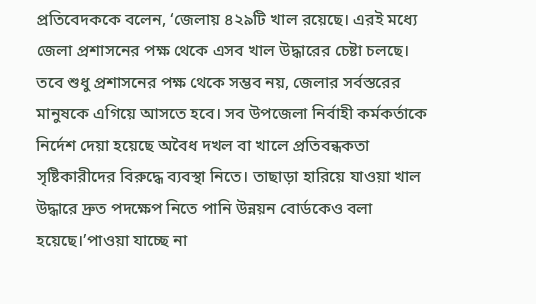প্রতিবেদককে ‌‌বলেন, ‘জেলায় ৪২৯টি খাল রয়েছে। এরই মধ্যে জেলা প্রশাসনের পক্ষ থেকে এসব খাল উদ্ধারের চেষ্টা চলছে। তবে শুধু প্রশাসনের পক্ষ থেকে সম্ভব নয়, জেলার সর্বস্তরের মানুষকে এগিয়ে আসতে হবে। সব উপজেলা নির্বাহী কর্মকর্তাকে নির্দেশ দেয়া হয়েছে অবৈধ দখল বা খালে প্রতিবন্ধকতা সৃষ্টিকারীদের বিরুদ্ধে ব্যবস্থা নিতে। তাছাড়া হারিয়ে যাওয়া খাল উদ্ধারে দ্রুত পদক্ষেপ নিতে পানি উন্নয়ন বোর্ডকেও বলা হয়েছে।’পাওয়া যাচ্ছে না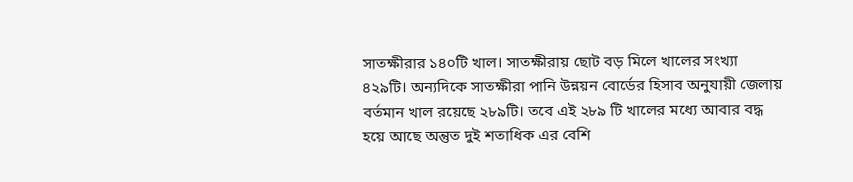সাতক্ষীরার ১৪০টি খাল। সাতক্ষীরায় ছোট বড় মিলে খালের সংখ্যা ৪২৯টি। অন্যদিকে সাতক্ষীরা পানি উন্নয়ন বোর্ডের হিসাব অনুযায়ী জেলায় বর্তমান খাল রয়েছে ২৮৯টি। তবে এই ২৮৯ টি খালের মধ্যে আবার বদ্ধ হয়ে আছে অন্তুত দুই শতাধিক এর বেশি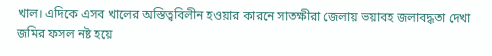খাল। এদিকে এসব খালের অস্তিত্ববিলীন হওয়ার কারনে সাতক্ষীরা জেলায় ভয়াবহ জলাবদ্ধতা দেখা জমির ফসল নষ্ট হয়ে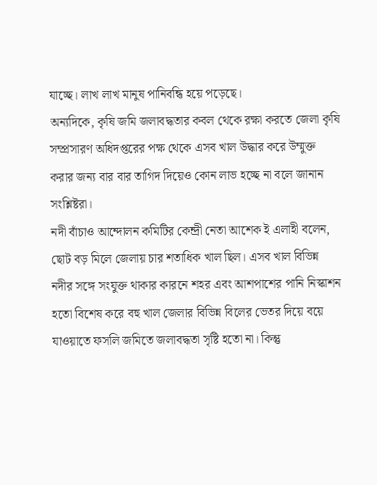যাচ্ছে। লাখ লাখ মানুষ পানিবন্ধি হয়ে পড়েছে।
অন্যদিকে, কৃষি জমি জলাবদ্ধতার কবল থেকে রক্ষা করতে জেলা কৃষি সম্প্রসারণ অধিদপ্তরের পক্ষ থেকে এসব খাল উদ্ধার করে উম্মুক্ত করার জন্য বার বার তাগিদ দিয়েও কোন লাভ হচ্ছে না বলে জানান সংশ্লিষ্টরা।
নদী বাঁচাও আন্দোলন কমিটির কেন্দ্রী নেতা আশেক ই এলাহী বলেন, ছোট বড় মিলে জেলায় চার শতাধিক খাল ছিল। এসব খাল বিভিন্ন নদীর সঙ্গে সংযুক্ত থাকার কারনে শহর এবং আশপাশের পানি নিস্কাশন হতো বিশেষ করে বহু খাল জেলার বিভিন্ন বিলের ভেতর দিয়ে বয়ে যাওয়াতে ফসলি জমিতে জলাবদ্ধতা সৃষ্টি হতো না। কিন্তু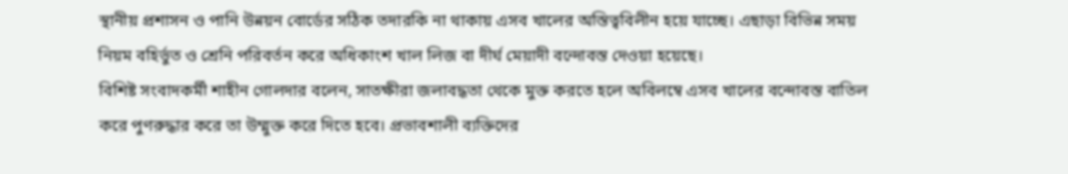স্থানীয় প্রশাসন ও পানি উন্নয়ন বোর্ডের সঠিক তদারকি না থাকায় এসব খালের অস্তিত্ববিলীন হয়ে যাচ্ছে। এছাড়া বিভিন্ন সময় নিয়ম বহির্ভুত ও শ্রেনি পরিবর্তন করে অধিকাংশ খাল লিজ বা দীর্ঘ মেয়াদী বন্দোবস্ত দেওয়া হয়েছে।
বিশিষ্ট সংবাদকর্মী শাহীন গোলদার বলেন, সাতক্ষীরা জলাবদ্ধতা থেকে মুক্ত করতে হলে অবিলম্বে এসব খালের বন্দোবস্ত বাতিল করে পুণরুদ্ধার করে তা উম্মুক্ত করে দিতে হবে। প্রভাবশালী ব্যক্তিদের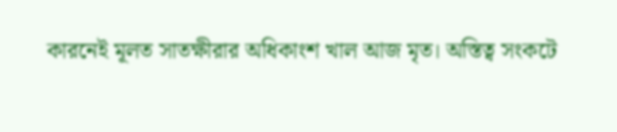কারনেই মূলত সাতক্ষীরার অধিকাংশ খাল আজ মৃত। অস্তিত্ব সংকটে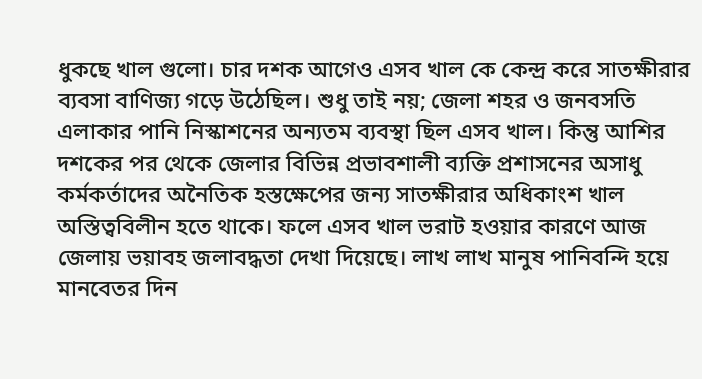ধুকছে খাল গুলো। চার দশক আগেও এসব খাল কে কেন্দ্র করে সাতক্ষীরার ব্যবসা বাণিজ্য গড়ে উঠেছিল। শুধু তাই নয়; জেলা শহর ও জনবসতি এলাকার পানি নিস্কাশনের অন্যতম ব্যবস্থা ছিল এসব খাল। কিন্তু আশির দশকের পর থেকে জেলার বিভিন্ন প্রভাবশালী ব্যক্তি প্রশাসনের অসাধু কর্মকর্তাদের অনৈতিক হস্তক্ষেপের জন্য সাতক্ষীরার অধিকাংশ খাল অস্তিত্ববিলীন হতে থাকে। ফলে এসব খাল ভরাট হওয়ার কারণে আজ জেলায় ভয়াবহ জলাবদ্ধতা দেখা দিয়েছে। লাখ লাখ মানুষ পানিবন্দি হয়ে মানবেতর দিন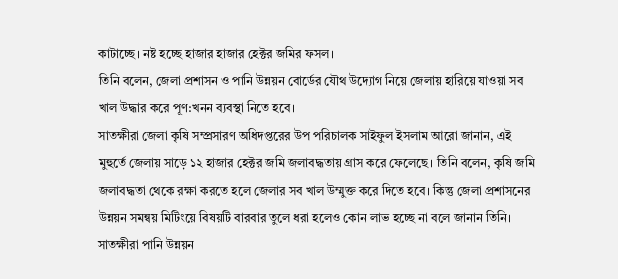কাটাচ্ছে। নষ্ট হচ্ছে হাজার হাজার হেক্টর জমির ফসল।
তিনি বলেন, জেলা প্রশাসন ও পানি উন্নয়ন বোর্ডের যৌথ উদ্যোগ নিয়ে জেলায় হারিয়ে যাওয়া সব খাল উদ্ধার করে পূণ:খনন ব্যবস্থা নিতে হবে।
সাতক্ষীরা জেলা কৃষি সম্প্রসারণ অধিদপ্তরের উপ পরিচালক সাইফুল ইসলাম আরো জানান, এই মুহুর্তে জেলায় সাড়ে ১২ হাজার হেক্টর জমি জলাবদ্ধতায় গ্রাস করে ফেলেছে। তিনি বলেন, কৃষি জমি জলাবদ্ধতা থেকে রক্ষা করতে হলে জেলার সব খাল উম্মুক্ত করে দিতে হবে। কিন্তু জেলা প্রশাসনের উন্নয়ন সমন্বয় মিটিংয়ে বিষয়টি বারবার তুলে ধরা হলেও কোন লাভ হচ্ছে না বলে জানান তিনি। সাতক্ষীরা পানি উন্নয়ন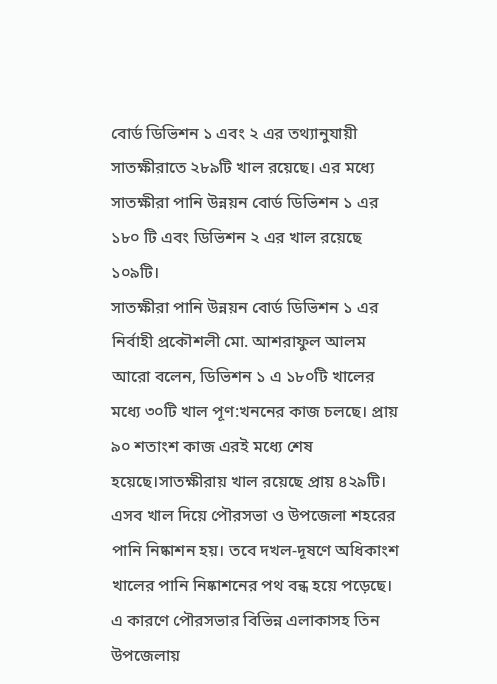বোর্ড ডিভিশন ১ এবং ২ এর তথ্যানুযায়ী সাতক্ষীরাতে ২৮৯টি খাল রয়েছে। এর মধ্যে সাতক্ষীরা পানি উন্নয়ন বোর্ড ডিভিশন ১ এর ১৮০ টি এবং ডিভিশন ২ এর খাল রয়েছে ১০৯টি।
সাতক্ষীরা পানি উন্নয়ন বোর্ড ডিভিশন ১ এর নির্বাহী প্রকৌশলী মো. আশরাফুল আলম আরো ‌বলেন, ডিভিশন ১ এ ১৮০টি খালের মধ্যে ৩০টি খাল পূণ:খননের কাজ চলছে। প্রায় ৯০ শতাংশ কাজ এরই মধ্যে শেষ হয়েছে।সাতক্ষীরায় খাল রয়েছে প্রায় ৪২৯টি। এসব খাল দিয়ে পৌরসভা ও উপজেলা শহরের পানি নিষ্কাশন হয়। তবে দখল-দূষণে অধিকাংশ খালের পানি নিষ্কাশনের পথ বন্ধ হয়ে পড়েছে। এ কারণে পৌরসভার বিভিন্ন এলাকাসহ তিন উপজেলায়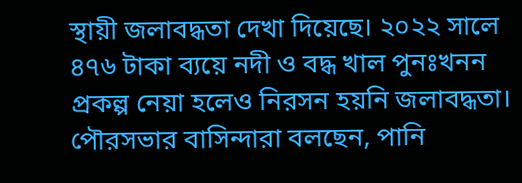স্থায়ী জলাবদ্ধতা দেখা দিয়েছে। ২০২২ সা‌লে ৪৭৬ টাকা ব‌্যয়ে নদী ও বদ্ধ খাল পুনঃখনন প্রকল্প নেয়া হলেও নিরসন হয়নি জলাবদ্ধতা।
পৌরসভার বাসিন্দারা বলছেন, পানি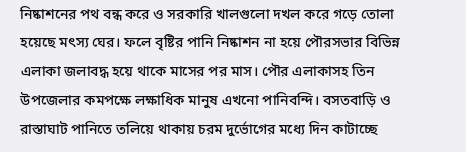নিষ্কাশনের পথ বন্ধ করে ও সরকারি খালগুলো দখল করে গড়ে তোলা হয়েছে মৎস্য ঘের। ফলে বৃষ্টির পানি নিষ্কাশন না হয়ে পৌরসভার বিভিন্ন এলাকা জলাবদ্ধ হয়ে থাকে মাসের পর মাস। পৌর এলাকাসহ তিন উপজেলার কমপক্ষে লক্ষাধিক মানুষ এখনো পানিবন্দি। বসতবাড়ি ও রাস্তাঘাট পানিতে তলিয়ে থাকায় চরম দুর্ভোগের মধ্যে দিন কাটাচ্ছে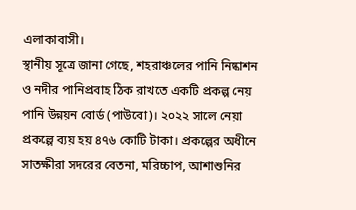এলাকাবাসী।
স্থানীয় সূত্রে জানা গেছে, শহরাঞ্চলের পানি নিষ্কাশন ও নদীর পানিপ্রবাহ ঠিক রাখতে একটি প্রকল্প নেয় পানি উন্নয়ন বোর্ড (পাউবো)। ২০২২ সা‌লে নেয়া প্রকল্পে ব্যয় হয় ৪৭৬ কোটি টাকা। প্রকল্পের অধীনে সাতক্ষীরা সদ‌রের বেতনা, ম‌রিচ্চাপ, আশাশু‌নির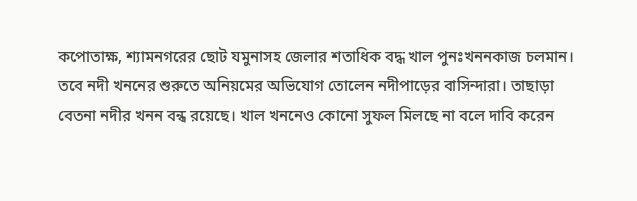ক‌পোতাক্ষ, শ‌্যামনগ‌রের ছোট যমুনাসহ জেলার শতা‌ধিক বদ্ধ খাল পুনঃখননকাজ চলমান। তবে নদী খন‌নের শুরু‌তে অনিয়মের অভি‌যোগ তোলেন নদীপা‌ড়ের বাসিন্দারা। তাছাড়া বেতনা নদীর খনন বন্ধ রয়েছে। খাল খন‌নেও কো‌নো সুফল মিলছে না বলে দাবি করেন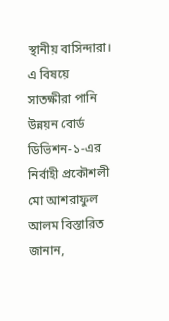স্থানীয় বাসিন্দারা।
এ বিষয়ে সাতক্ষীরা পানি উন্নয়ন বোর্ড ডিভিশন-১-এর নির্বাহী প্রকৌশলী মো আশরাফুল আলম বিস্তারিত জানান,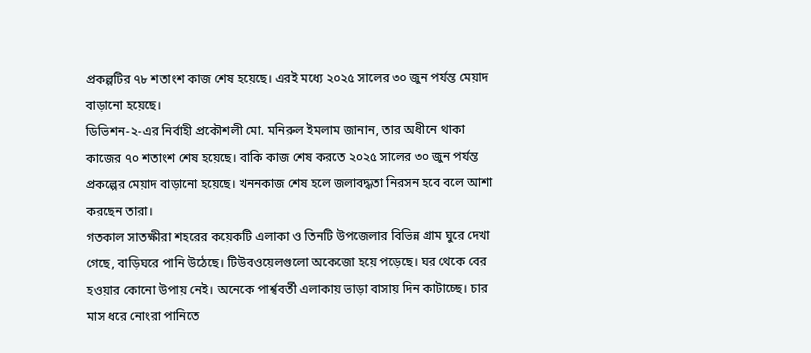প্রকল্পটির ৭৮ শতাংশ কাজ শেষ হয়েছে। এরই মধ্যে ২০২৫ সালের ৩০ জুন পর্যন্ত মেয়াদ বাড়ানো হয়েছে।
ডিভিশন-২-এর নির্বাহী প্রকৌশলী মো. মনিরুল ইমলাম জানান, তার অধীনে থাকা কাজের ৭০ শতাংশ শেষ হয়েছে। বাকি কাজ শেষ করতে ২০২৫ সালের ৩০ জুন পর্যন্ত প্রকল্পের মেয়াদ বাড়ানো হয়েছে। খননকাজ শেষ হলে জলাবদ্ধতা নিরসন হবে বলে আশা করছেন তারা।
গতকাল সাতক্ষীরা শহরের কয়েকটি এলাকা ও তিনটি উপজেলার বিভিন্ন গ্রাম ঘুরে দেখা গেছে, বাড়িঘরে পানি উঠেছে। টিউবওয়েলগুলো অকেজো হয়ে পড়েছে। ঘর থেকে বের হওয়ার কোনো উপায় নেই। অনেকে পার্শ্ববর্তী এলাকায় ভাড়া বাসায় দিন কাটাচ্ছে। চার মাস ধরে নোংরা পানিতে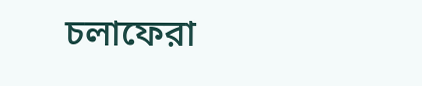চলাফেরা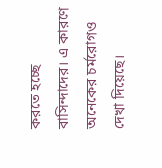করতে হচ্ছে বাসিন্দাদের। এ কারণে অনেকের চর্মরোগও দেখা দিয়েছে।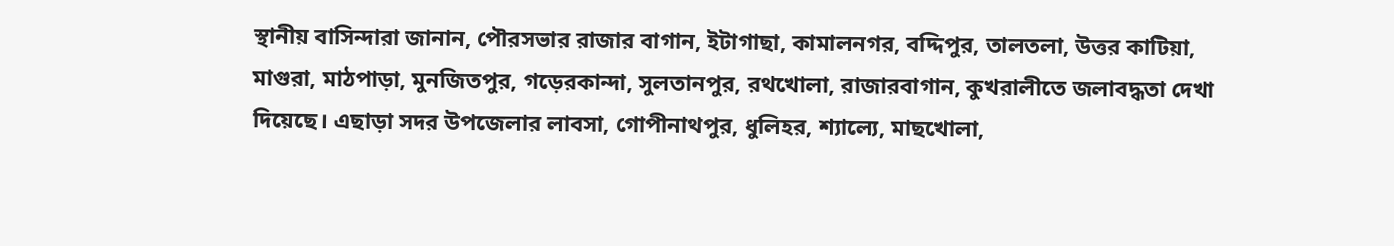স্থানীয় বাসিন্দারা জানান, পৌরসভার রাজার বাগান, ইটাগাছা, কামালনগর, বদ্দিপুর, তালতলা, উত্তর কাটিয়া, মাগুরা, মাঠপাড়া, মুনজিতপুর, গড়েরকান্দা, সুলতানপুর, রথখোলা, রাজারবাগান, কুখরালীতে জলাবদ্ধতা দেখা দিয়েছে। এছাড়া সদর উপজেলার লাবসা, গোপীনাথপুর, ধুলিহর, শ্যাল্যে, মাছখোলা,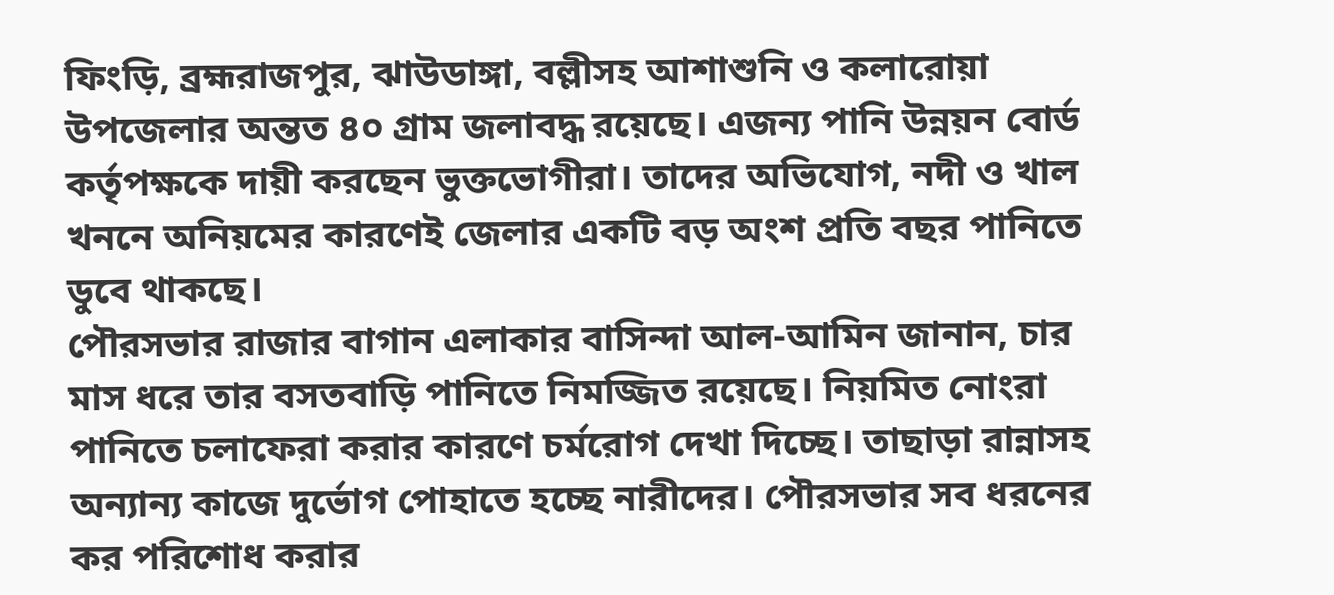ফিংড়ি, ব্রহ্মরাজপুর, ঝাউডাঙ্গা, বল্লীসহ আশাশুনি ও কলারোয়া উপজেলার অন্তত ৪০ গ্রাম জলাবদ্ধ রয়েছে। এজন্য পানি উন্নয়ন বোর্ড কর্তৃপক্ষকে দায়ী করছেন ভুক্তভোগীরা। তাদের অভিযোগ, নদী ও খাল খননে অনিয়মের কারণেই জেলার একটি বড় অংশ প্রতি বছর পানিতে ডুবে থাকছে।
পৌরসভার রাজার বাগান এলাকার বাসিন্দা আল-আমিন জানান, চার মাস ধরে তার বসতবাড়ি পানিতে নিমজ্জিত রয়েছে। নিয়মিত নোংরা পানিতে চলাফেরা করার কারণে চর্মরোগ দেখা দিচ্ছে। তাছাড়া রান্নাসহ অন্যান্য কাজে দুর্ভোগ পোহাতে হচ্ছে নারীদের। পৌরসভার সব ধরনের কর পরিশোধ করার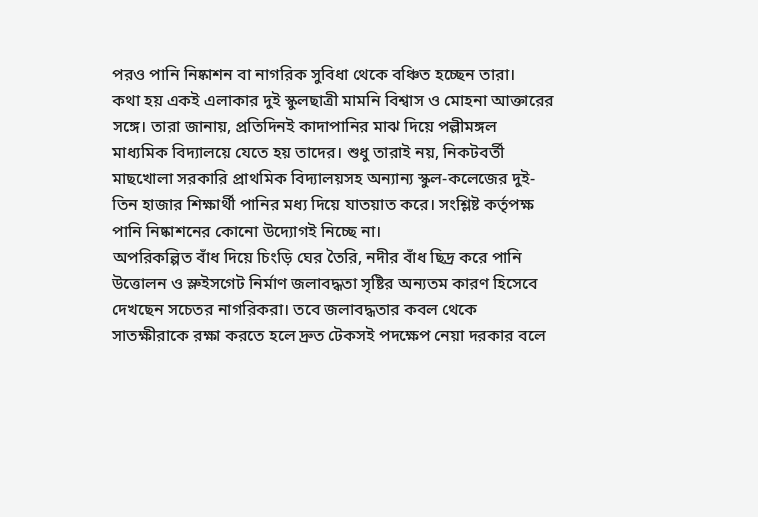পরও পানি নিষ্কাশন বা নাগরিক সুবিধা থেকে বঞ্চিত হচ্ছেন তারা।
কথা হয় একই এলাকার দুই স্কুলছাত্রী মামনি বিশ্বাস ও মোহনা আক্তারের সঙ্গে। তারা জানায়, প্রতিদিনই কাদাপানির মাঝ দিয়ে পল্লীমঙ্গল মাধ্যমিক বিদ্যালয়ে যেতে হয় তাদের। শুধু তারাই নয়, নিকটবর্তী মাছখোলা সরকারি প্রাথমিক বিদ্যালয়সহ অন্যান্য স্কুল-কলেজের দুই-তিন হাজার শিক্ষার্থী পানির মধ্য দিয়ে যাতয়াত করে। সংশ্লিষ্ট কর্তৃপক্ষ পানি নিষ্কাশনের কোনো উদ্যোগই নিচ্ছে না।
অপরিকল্পিত বাঁধ দিয়ে চিংড়ি ঘের তৈরি, নদীর বাঁধ ছিদ্র করে পানি উত্তোলন ও স্লুইসগেট নির্মাণ জলাবদ্ধতা সৃষ্টির অন্যতম কারণ হিসেবে দেখছেন সচেতর নাগরিকরা। তবে জলাবদ্ধতার কবল থেকে সাতক্ষীরাকে রক্ষা করতে হলে দ্রুত টেকসই পদক্ষেপ নেয়া দরকার বলে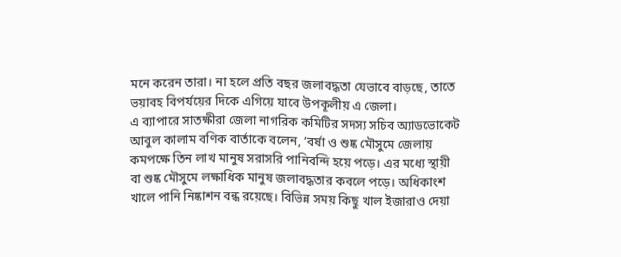মনে করেন তারা। না হলে প্রতি বছর জলাবদ্ধতা যেভাবে বাড়ছে, তাতে ভয়াবহ বিপর্যয়ের দিকে এগিয়ে যাবে উপকূলীয় এ জেলা।
এ ব্যাপারে সাতক্ষীরা জেলা নাগরিক কমিটির সদস্য সচিব অ্যাডভোকেট আবুল কালাম বণিক বার্তাকে বলেন, ‘বর্ষা ও শুষ্ক মৌসুমে জেলায় কমপক্ষে তিন লাখ মানুষ সরাসরি পানিবন্দি হয়ে পড়ে। এর মধ্যে স্থায়ী বা শুষ্ক মৌসুমে লক্ষাধিক মানুষ জলাবদ্ধতার কবলে পড়ে। অধিকাংশ খালে পানি নিষ্কাশন বন্ধ রয়েছে। বিভিন্ন সময় কিছু খাল ইজারাও দেয়া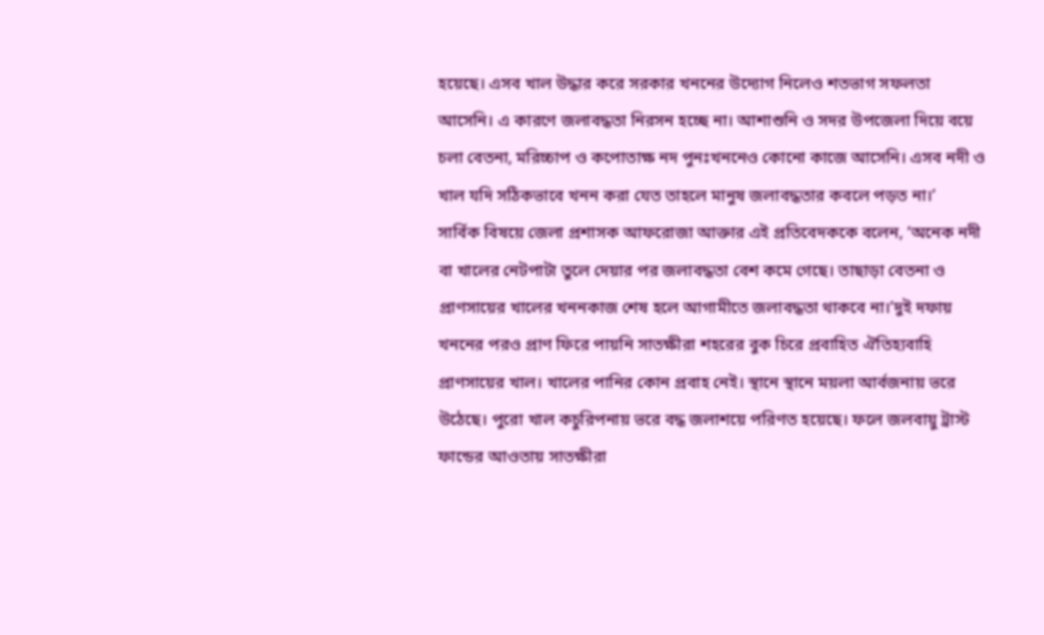হয়েছে। এসব খাল উদ্ধার করে সরকার খননের উদ্যোগ নিলেও শতভাগ সফলতা আসেনি। এ কারণে জলাবদ্ধতা নিরসন হচ্ছে না। আশাশুনি ও সদর উপজেলা দিয়ে বয়ে চলা বেতনা, মরিচ্চাপ ও কপোতাক্ষ নদ পুনঃখননেও কোনো কাজে আসেনি। এসব নদী ও খাল যদি সঠিকভাবে খনন করা যেত তাহলে মানুষ জলাবদ্ধতার কবলে পড়ত না।’
সার্বিক বিষয়ে জেলা প্রশাসক আফরোজা আক্তার এই প্রতিবেদককে ‌বলেন, ‘অনেক নদী বা খালের নেটপাটা তুলে দেয়ার পর জলাবদ্ধতা বেশ কমে গেছে। তাছাড়া বেতনা ও প্রাণসায়ের খালের খননকাজ শেষ হলে আগামীতে জলাবদ্ধতা থাকবে না।’দুই দফায় খননের পরও প্রাণ ফিরে পায়নি সাতক্ষীরা শহরের বুক চিরে প্রবাহিত ঐতিহ্যবাহি প্রাণসায়ের খাল। খালের পানির কোন প্রবাহ নেই। স্থানে স্থানে ময়লা আর্বজনায় ভরে উঠেছে। পুরো খাল কচুরিপনায় ভরে বদ্ধ জলাশয়ে পরিণত হয়েছে। ফলে জলবায়ু ট্রাস্ট ফান্ডের আওতায় সাতক্ষীরা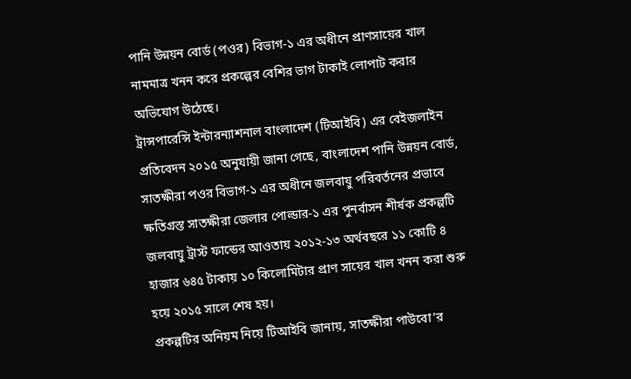পানি উন্নয়ন বোর্ড (পওর) বিভাগ-১ এর অধীনে প্রাণসায়ের খাল নামমাত্র খনন করে প্রকল্পের বেশির ভাগ টাকাই লোপাট করার অভিযোগ উঠেছে।
ট্রান্সপারেন্সি ইন্টারন্যাশনাল বাংলাদেশ (টিআইবি) এর বেইজলাইন প্রতিবেদন ২০১৫ অনুযায়ী জানা গেছে, বাংলাদেশ পানি উন্নয়ন বোর্ড, সাতক্ষীরা পওর বিভাগ-১ এর অধীনে জলবায়ু পরিবর্তনের প্রভাবে ক্ষতিগ্রস্ত সাতক্ষীরা জেলার পোল্ডার-১ এর পুনর্বাসন শীর্ষক প্রকল্পটি জলবায়ু ট্রাস্ট ফান্ডের আওতায় ২০১২-১৩ অর্থবছরে ১১ কোটি ৪ হাজার ৬৪৫ টাকায় ১০ কিলোমিটার প্রাণ সায়ের খাল খনন করা শুরু হয়ে ২০১৫ সালে শেষ হয়।
প্রকল্পটির অনিয়ম নিয়ে টিআইবি জানায়, সাতক্ষীরা পাউবো’র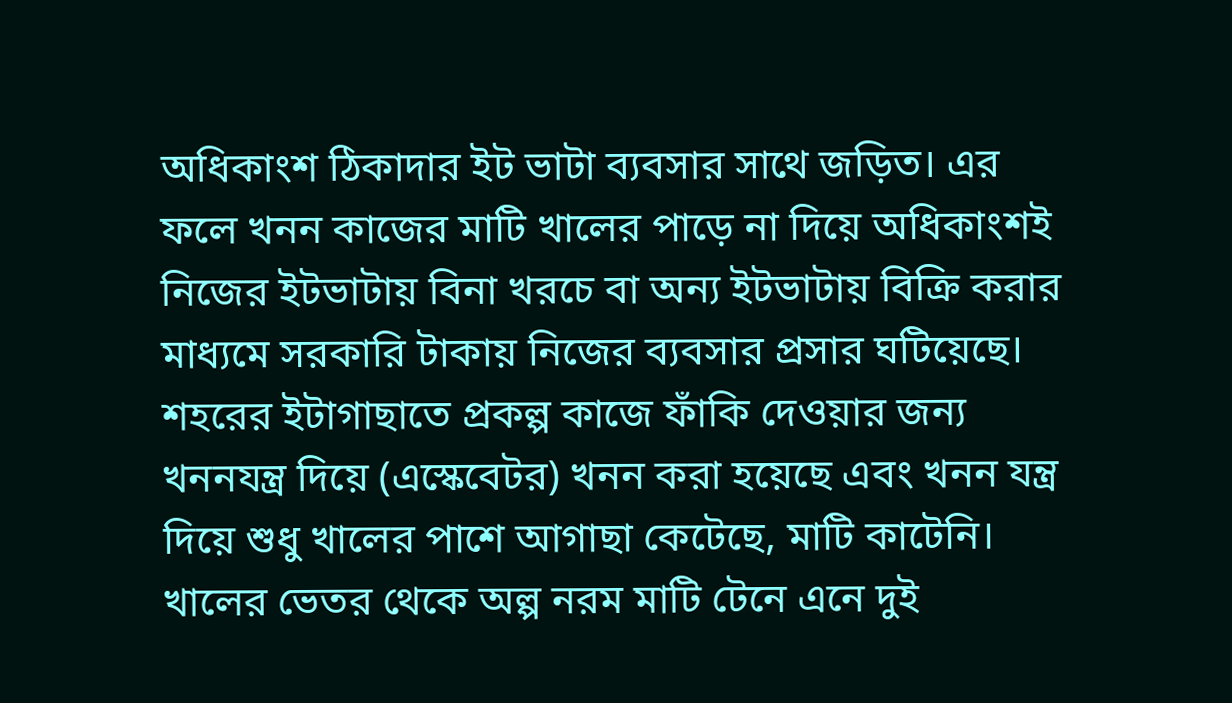অধিকাংশ ঠিকাদার ইট ভাটা ব্যবসার সাথে জড়িত। এর ফলে খনন কাজের মাটি খালের পাড়ে না দিয়ে অধিকাংশই নিজের ইটভাটায় বিনা খরচে বা অন্য ইটভাটায় বিক্রি করার মাধ্যমে সরকারি টাকায় নিজের ব্যবসার প্রসার ঘটিয়েছে। শহরের ইটাগাছাতে প্রকল্প কাজে ফাঁকি দেওয়ার জন্য খননযন্ত্র দিয়ে (এস্কেবেটর) খনন করা হয়েছে এবং খনন যন্ত্র দিয়ে শুধু খালের পাশে আগাছা কেটেছে, মাটি কাটেনি।
খালের ভেতর থেকে অল্প নরম মাটি টেনে এনে দুই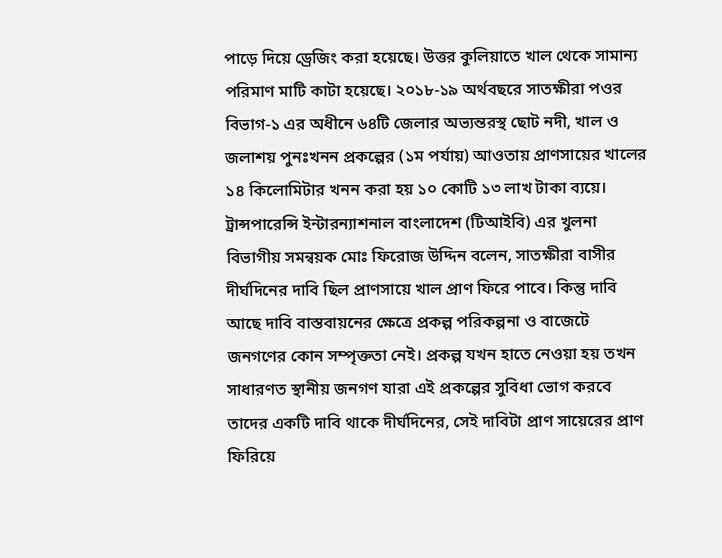পাড়ে দিয়ে ড্রেজিং করা হয়েছে। উত্তর কুলিয়াতে খাল থেকে সামান্য পরিমাণ মাটি কাটা হয়েছে। ২০১৮-১৯ অর্থবছরে সাতক্ষীরা পওর বিভাগ-১ এর অধীনে ৬৪টি জেলার অভ্যন্তরস্থ ছোট নদী, খাল ও জলাশয় পুনঃখনন প্রকল্পের (১ম পর্যায়) আওতায় প্রাণসায়ের খালের ১৪ কিলোমিটার খনন করা হয় ১০ কোটি ১৩ লাখ টাকা ব্যয়ে।
ট্রান্সপারেন্সি ইন্টারন্যাশনাল বাংলাদেশ (টিআইবি) এর খুলনা বিভাগীয় সমন্বয়ক মোঃ ফিরোজ উদ্দিন বলেন, সাতক্ষীরা বাসীর দীর্ঘদিনের দাবি ছিল প্রাণসায়ে খাল প্রাণ ফিরে পাবে। কিন্তু দাবি আছে দাবি বাস্তবায়নের ক্ষেত্রে প্রকল্প পরিকল্পনা ও বাজেটে জনগণের কোন সম্পৃক্ততা নেই। প্রকল্প যখন হাতে নেওয়া হয় তখন সাধারণত স্থানীয় জনগণ যারা এই প্রকল্পের সুবিধা ভোগ করবে তাদের একটি দাবি থাকে দীর্ঘদিনের, সেই দাবিটা প্রাণ সায়েরের প্রাণ ফিরিয়ে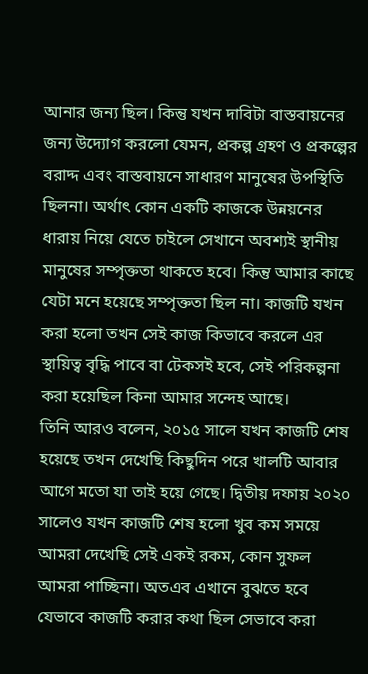আনার জন্য ছিল। কিন্তু যখন দাবিটা বাস্তবায়নের জন্য উদ্যোগ করলো যেমন, প্রকল্প গ্রহণ ও প্রকল্পের বরাদ্দ এবং বাস্তবায়নে সাধারণ মানুষের উপস্থিতি ছিলনা। অর্থাৎ কোন একটি কাজকে উন্নয়নের ধারায় নিয়ে যেতে চাইলে সেখানে অবশ্যই স্থানীয় মানুষের সম্পৃক্ততা থাকতে হবে। কিন্তু আমার কাছে যেটা মনে হয়েছে সম্পৃক্ততা ছিল না। কাজটি যখন করা হলো তখন সেই কাজ কিভাবে করলে এর স্থায়িত্ব বৃদ্ধি পাবে বা টেকসই হবে, সেই পরিকল্পনা করা হয়েছিল কিনা আমার সন্দেহ আছে।
তিনি আরও বলেন, ২০১৫ সালে যখন কাজটি শেষ হয়েছে তখন দেখেছি কিছুদিন পরে খালটি আবার আগে মতো যা তাই হয়ে গেছে। দ্বিতীয় দফায় ২০২০ সালেও যখন কাজটি শেষ হলো খুব কম সময়ে আমরা দেখেছি সেই একই রকম, কোন সুফল আমরা পাচ্ছিনা। অতএব এখানে বুঝতে হবে যেভাবে কাজটি করার কথা ছিল সেভাবে করা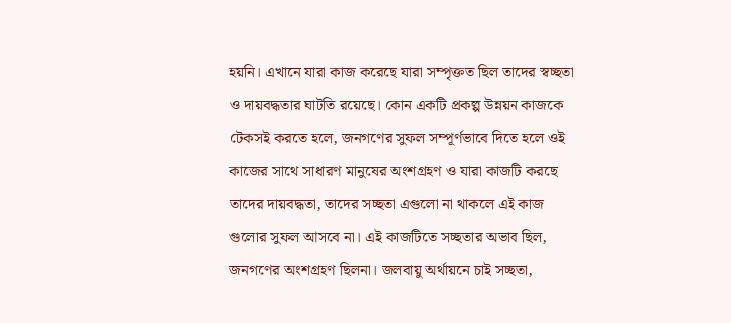হয়নি। এখানে যারা কাজ করেছে যারা সম্পৃক্তত ছিল তাদের স্বচ্ছতা ও দায়বদ্ধতার ঘাটতি রয়েছে। কোন একটি প্রকল্প উন্নয়ন কাজকে টেকসই করতে হলে, জনগণের সুফল সম্পূর্ণভাবে দিতে হলে ওই কাজের সাথে সাধারণ মানুষের অংশগ্রহণ ও যারা কাজটি করছে তাদের দায়বদ্ধতা, তাদের সচ্ছতা এগুলো না থাকলে এই কাজ গুলোর সুফল আসবে না। এই কাজটিতে সচ্ছতার অভাব ছিল, জনগণের অংশগ্রহণ ছিলনা। জলবায়ু অর্থায়নে চাই সচ্ছতা,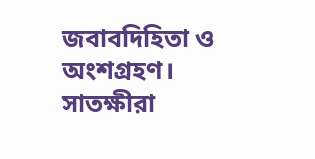জবাবদিহিতা ও অংশগ্রহণ।
সাতক্ষীরা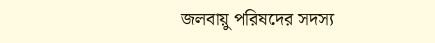জলবায়ু পরিষদের সদস্য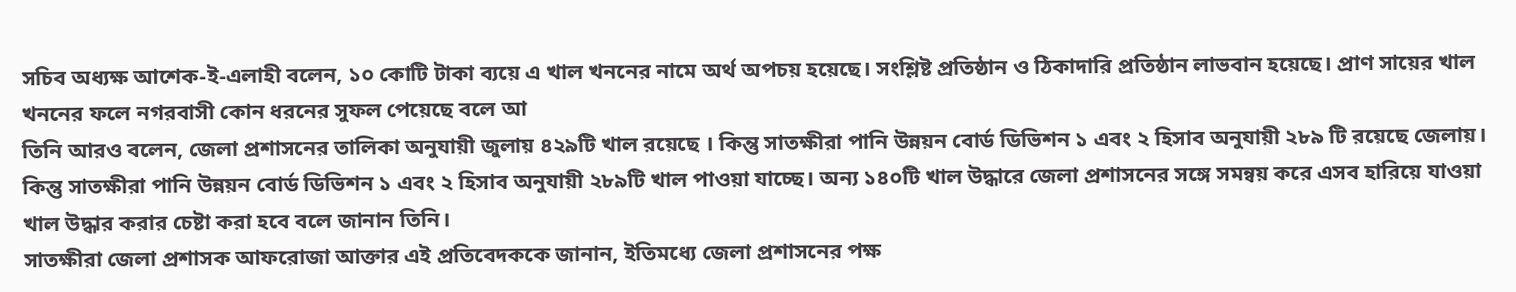সচিব অধ্যক্ষ আশেক-ই-এলাহী বলেন, ১০ কোটি টাকা ব্যয়ে এ খাল খননের নামে অর্থ অপচয় হয়েছে। সংশ্লিষ্ট প্রতিষ্ঠান ও ঠিকাদারি প্রতিষ্ঠান লাভবান হয়েছে। প্রাণ সায়ের খাল খননের ফলে নগরবাসী কোন ধরনের সুফল পেয়েছে বলে আ
তিনি আরও বলেন, জেলা প্রশাসনের তালিকা অনুযায়ী জুলায় ৪২৯টি খাল রয়েছে । কিন্তু সাতক্ষীরা পানি উন্নয়ন বোর্ড ডিভিশন ১ এবং ২ হিসাব অনুযায়ী ২৮৯ টি রয়েছে জেলায়। কিন্তু সাতক্ষীরা পানি উন্নয়ন বোর্ড ডিভিশন ১ এবং ২ হিসাব অনুযায়ী ২৮৯টি খাল পাওয়া যাচ্ছে। অন্য ১৪০টি খাল উদ্ধারে জেলা প্রশাসনের সঙ্গে সমন্বয় করে এসব হারিয়ে যাওয়া খাল উদ্ধার করার চেষ্টা করা হবে বলে জানান তিনি।
সাতক্ষীরা জেলা প্রশাসক আফরোজা আক্তার এই প্রতিবেদককে ‌জানান, ইতিমধ্যে জেলা প্রশাসনের পক্ষ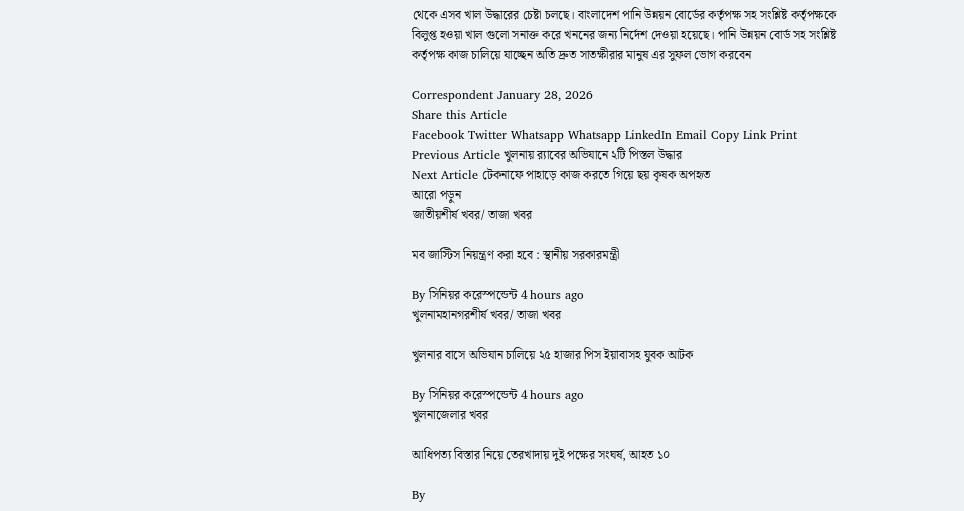থেকে এসব খাল উদ্ধারের চেষ্টা চলছে। বাংলাদেশ পানি উন্নয়ন বোর্ডের কর্তৃপক্ষ সহ সংশ্লিষ্ট কর্তৃপক্ষকে বিলুপ্ত হওয়া খাল গুলো সনাক্ত করে খননের জন্য নির্দেশ দেওয়া হয়েছে। পানি উন্নয়ন বোর্ড ‌সহ সংশ্লিষ্ট কর্তৃপক্ষ কাজ চালিয়ে যাচ্ছেন অতি দ্রুত সাতক্ষীরার মানুষ এর সুফল ভোগ করবেন

Correspondent January 28, 2026
Share this Article
Facebook Twitter Whatsapp Whatsapp LinkedIn Email Copy Link Print
Previous Article খুলনায় র‍্যাবের অভিযানে ২টি পিস্তল উদ্ধার
Next Article টেকনাফে পাহাড়ে কাজ করতে গিয়ে ছয় কৃষক অপহৃত
আরো পড়ুন
জাতীয়শীর্ষ খবর/ তাজা খবর

মব জাস্টিস নিয়ন্ত্রণ করা হবে : স্থানীয় সরকারমন্ত্রী

By সিনিয়র করেস্পন্ডেন্ট 4 hours ago
খুলনামহানগরশীর্ষ খবর/ তাজা খবর

খুলনার বাসে অভিযান চালিয়ে ২৫ হাজার পিস ইয়াবাসহ যুবক আটক

By সিনিয়র করেস্পন্ডেন্ট 4 hours ago
খুলনাজেলার খবর

আধিপত্য বিস্তার নিয়ে তেরখাদায় দুই পক্ষের সংঘর্ষ, আহত ১০

By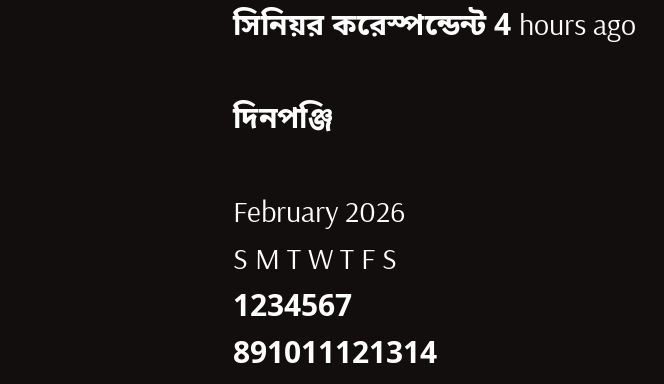সিনিয়র করেস্পন্ডেন্ট 4 hours ago

দিনপঞ্জি

February 2026
S M T W T F S
1234567
891011121314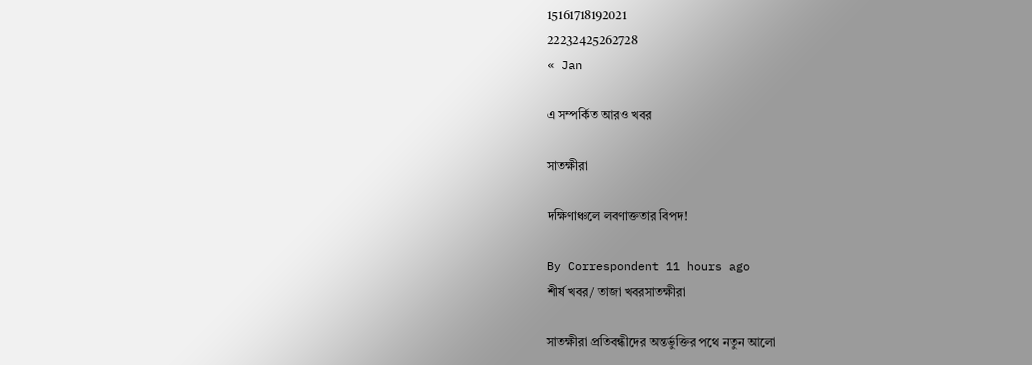15161718192021
22232425262728
« Jan

এ সম্পর্কিত আরও খবর

সাতক্ষীরা

দক্ষিণাঞ্চলে লবণাক্ততার বিপদ!

By Correspondent 11 hours ago
শীর্ষ খবর/ তাজা খবরসাতক্ষীরা

সাতক্ষীরা ‌প্রতিবন্ধীদের অন্তর্ভুক্তির পথে নতুন আলো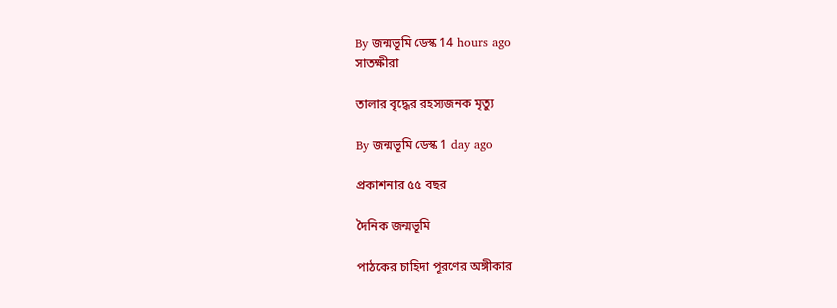By জন্মভূমি ডেস্ক 14 hours ago
সাতক্ষীরা

তালার বৃদ্ধের রহস্যজনক মৃত্যু

By জন্মভূমি ডেস্ক 1 day ago

প্রকাশনার ৫৫ বছর

দৈনিক জন্মভূমি

পাঠকের চাহিদা পূরণের অঙ্গীকার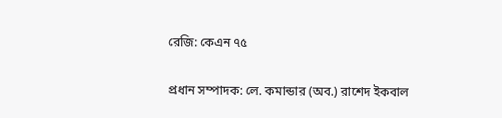রেজি: কেএন ৭৫

প্রধান সম্পাদক: লে. কমান্ডার (অব.) রাশেদ ইকবাল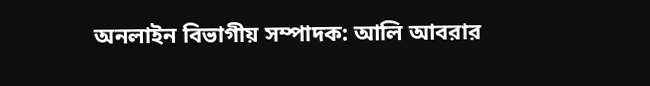অনলাইন বিভাগীয় সম্পাদক: আলি আবরার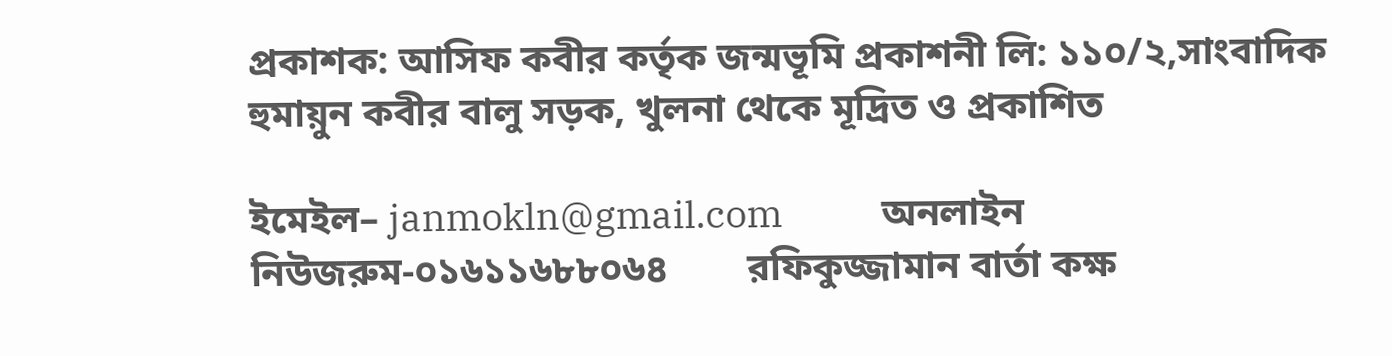প্রকাশক: আসিফ কবীর কর্তৃক জন্মভূমি প্রকাশনী লি: ১১০/২,সাংবাদিক হুমায়ুন কবীর বালু সড়ক, খুলনা থেকে মূদ্রিত ও প্রকাশিত

ইমেইল– janmokln@gmail.com           অনলাইন নিউজরুম-০১৬১১৬৮৮০৬৪        রফিকুজ্জামান বার্তা কক্ষ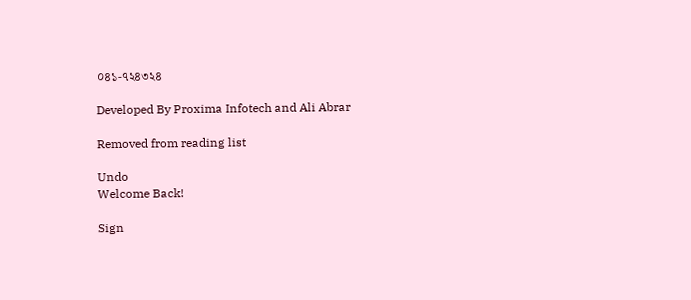০৪১-৭২৪৩২৪

Developed By Proxima Infotech and Ali Abrar

Removed from reading list

Undo
Welcome Back!

Sign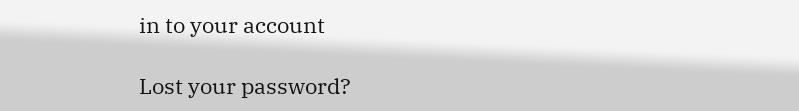in to your account

Lost your password?